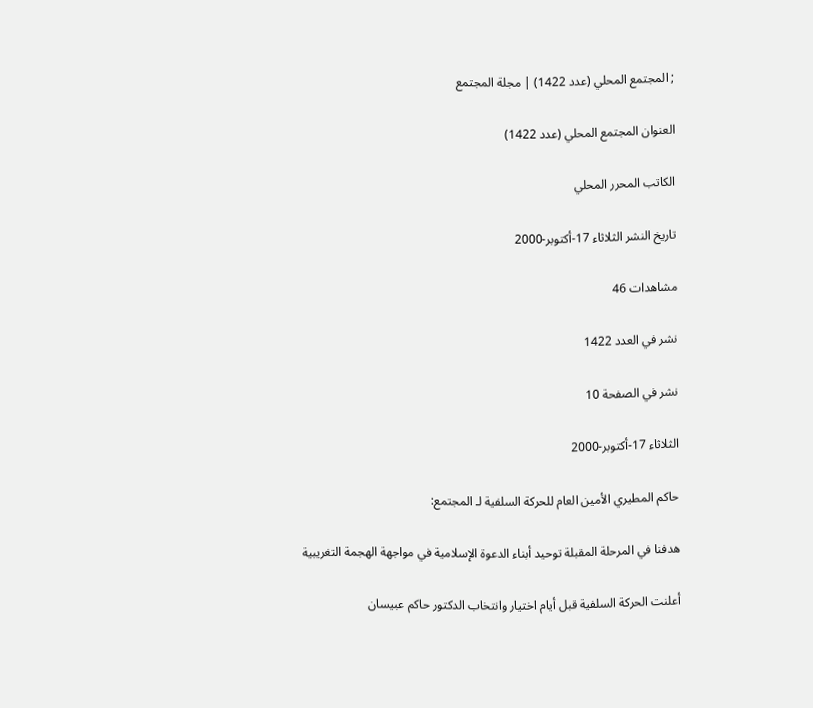; المجتمع المحلي (عدد 1422) | مجلة المجتمع

العنوان المجتمع المحلي (عدد 1422)

الكاتب المحرر المحلي

تاريخ النشر الثلاثاء 17-أكتوبر-2000

مشاهدات 46

نشر في العدد 1422

نشر في الصفحة 10

الثلاثاء 17-أكتوبر-2000

حاكم المطيري الأمين العام للحركة السلفية لـ المجتمع:

هدفنا في المرحلة المقبلة توحيد أبناء الدعوة الإسلامية في مواجهة الهجمة التغريبية

أعلنت الحركة السلفية قبل أيام اختيار وانتخاب الدكتور حاكم عبيسان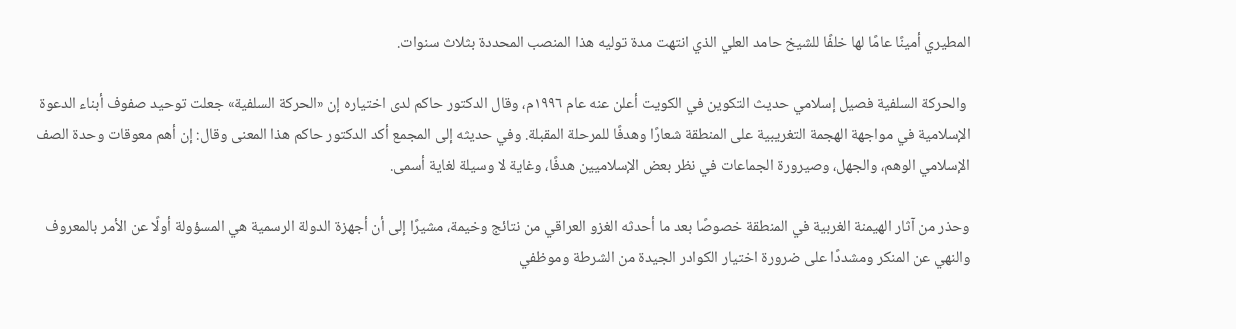المطيري أمينًا عامًا لها خلفًا للشيخ حامد العلي الذي انتهت مدة توليه هذا المنصب المحددة بثلاث سنوات.

 والحركة السلفية فصيل إسلامي حديث التكوين في الكويت أعلن عنه عام ١٩٩٦م، وقال الدكتور حاكم لدى اختياره إن «الحركة السلفية» جعلت توحيد صفوف أبناء الدعوة الإسلامية في مواجهة الهجمة التغريبية على المنطقة شعارًا وهدفًا للمرحلة المقبلة. وفي حديثه إلى المجمع أكد الدكتور حاكم هذا المعنى وقال: إن أهم معوقات وحدة الصف الإسلامي الوهم، والجهل، وصيرورة الجماعات في نظر بعض الإسلاميين هدفًا، وغاية لا وسيلة لغاية أسمى.

وحذر من آثار الهيمنة الغربية في المنطقة خصوصًا بعد ما أحدثه الغزو العراقي من نتائج وخيمة، مشيرًا إلى أن أجهزة الدولة الرسمية هي المسؤولة أولًا عن الأمر بالمعروف والنهي عن المنكر ومشددًا على ضرورة اختيار الكوادر الجيدة من الشرطة وموظفي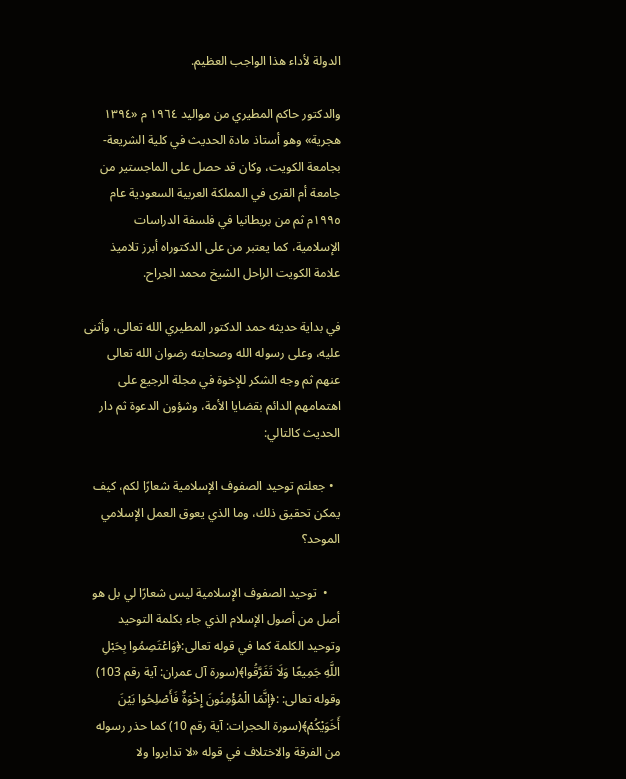الدولة لأداء هذا الواجب العظيم.

والدكتور حاكم المطيري من مواليد ١٩٦٤ م «١٣٩٤ هجرية» وهو أستاذ مادة الحديث في كلية الشريعة-بجامعة الكويت، وكان قد حصل على الماجستير من جامعة أم القرى في المملكة العربية السعودية عام ١٩٩٥م ثم من بريطانيا في فلسفة الدراسات الإسلامية، كما يعتبر من على الدكتوراه أبرز تلاميذ علامة الكويت الراحل الشيخ محمد الجراح.

في بداية حديثه حمد الدكتور المطيري الله تعالى، وأثنى عليه، وعلى رسوله الله وصحابته رضوان الله تعالى عنهم ثم وجه الشكر للإخوة في مجلة الرجيع على اهتمامهم الدائم بقضايا الأمة، وشؤون الدعوة ثم دار الحديث كالتالي:

  • جعلتم توحيد الصفوف الإسلامية شعارًا لكم، كيف يمكن تحقيق ذلك، وما الذي يعوق العمل الإسلامي الموحد؟

    •  توحيد الصفوف الإسلامية ليس شعارًا لي بل هو أصل من أصول الإسلام الذي جاء بكلمة التوحيد وتوحيد الكلمة كما في قوله تعالى:﴿وَاعْتَصِمُوا بِحَبْلِ اللَّهِ جَمِيعًا وَلَا تَفَرَّقُوا﴾(سورة آل عمران: آية رقم 103) وقوله تعالى: :﴿إِنَّمَا الْمُؤْمِنُونَ إِخْوَةٌ فَأَصْلِحُوا بَيْنَ أَخَوَيْكُمْ﴾(سورة الحجرات: آية رقم 10) كما حذر رسوله من الفرقة والاختلاف في قوله «لا تدابروا ولا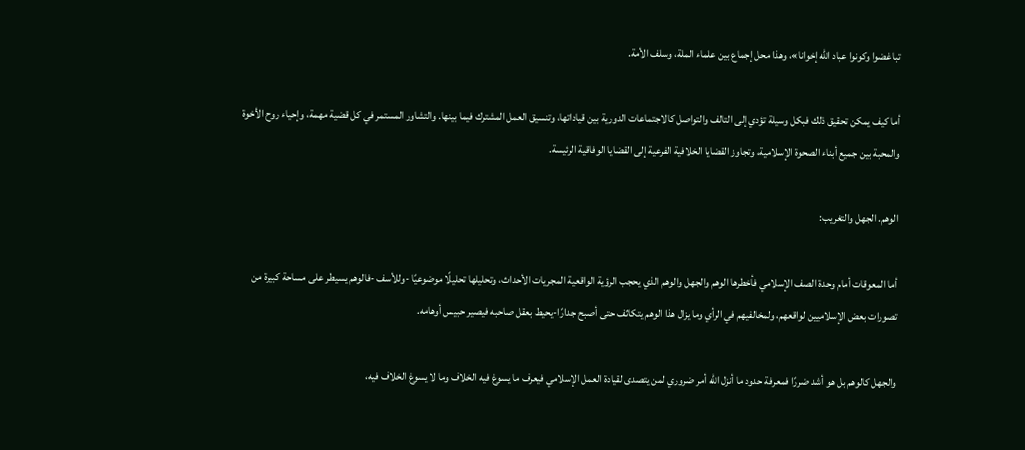تباغضوا وكونوا عباد الله إخوانا»، وهذا محل إجماع بين علماء الملة، وسلف الأمة.

أما كيف يمكن تحقيق ذلك فبكل وسيلة تؤدي إلى التالف والتواصل كالاجتماعات الدورية بين قياداتها، وتنسيق العمل المشترك فيما بينها. والتشاور المستمر في كل قضية مهمة، وإحياء روح الأخوة والمحبة بين جميع أبناء الصحوة الإسلامية، وتجاوز القضايا الخلافية الفرعية إلى القضايا الوفاقية الرئيسة.

الوهم. الجهل والتغريب:

أما المعوقات أمام وحدة الصف الإسلامي فأخطرها الوهم والجهل والوهم الذي يحجب الرؤية الواقعية المجريات الأحداث، وتحليلها تحليلًا موضوعيًا -وللأسف -فالوهم يسيطر على مساحة كبيرة من تصورات بعض الإسلاميين لواقعهم، ولمخالفيهم في الرأي وما يزال هذا الوهم يتكاثف حتى أصبح جدارًا-يحيط بعقل صاحبه فيصير حبيس أوهامه.

والجهل كالوهم بل هو أشد ضررًا فمعرفة حدود ما أنزل الله أمر ضروري لمن يتصدى لقيادة العمل الإسلامي فيعرف ما يسوغ فيه الخلاف وما لا يسوغ الخلاف فيه،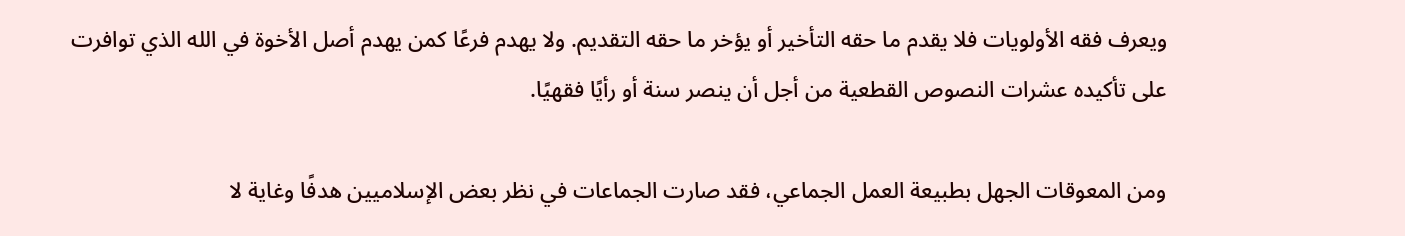ويعرف فقه الأولويات فلا يقدم ما حقه التأخير أو يؤخر ما حقه التقديم. ولا يهدم فرعًا كمن يهدم أصل الأخوة في الله الذي توافرت على تأكيده عشرات النصوص القطعية من أجل أن ينصر سنة أو رأيًا فقهيًا.

ومن المعوقات الجهل بطبيعة العمل الجماعي، فقد صارت الجماعات في نظر بعض الإسلاميين هدفًا وغاية لا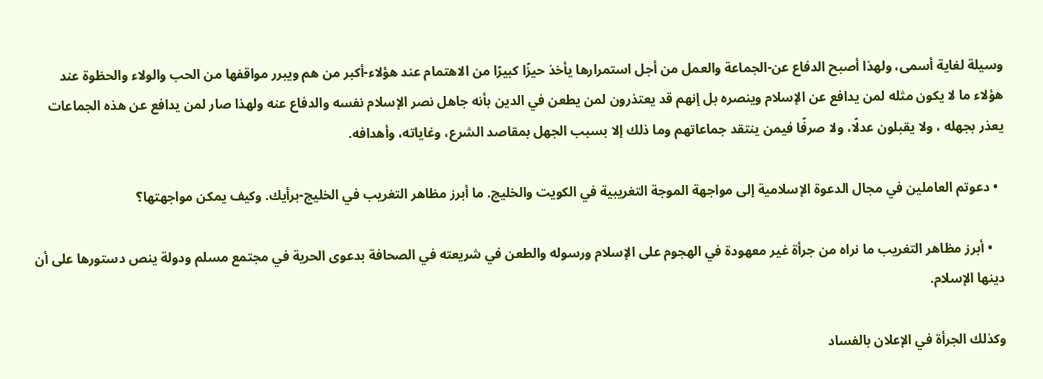وسيلة لغاية أسمى، ولهذا أصبح الدفاع عن-الجماعة والعمل من أجل استمرارها يأخذ حيزًا كبيرًا من الاهتمام عند هؤلاء-أكبر من هم ويبرر مواقفها من الحب والولاء والحظوة عند هؤلاء ما لا يكون مثله لمن يدافع عن الإسلام وينصره بل إنهم قد يعتذرون لمن يطعن في الدين بأنه جاهل نصر الإسلام نفسه والدفاع عنه ولهذا صار لمن يدافع عن هذه الجماعات يعذر بجهله ، ولا يقبلون عدلًا، ولا صرفًا فيمن ينتقد جماعاتهم وما ذلك إلا بسبب الجهل بمقاصد الشرع، وغاياته، وأهدافه.

  • دعوتم العاملين في مجال الدعوة الإسلامية إلى مواجهة الموجة التغريبية في الكويت والخليج. ما أبرز مظاهر التغريب في الخليج-برأيك. وكيف يمكن مواجهتها؟

    • أبرز مظاهر التغريب ما نراه من جرأة غير معهودة في الهجوم على الإسلام ورسوله والطعن في شريعته في الصحافة بدعوى الحرية في مجتمع مسلم ودولة ينص دستورها على أن دينها الإسلام.

وكذلك الجرأة في الإعلان بالفساد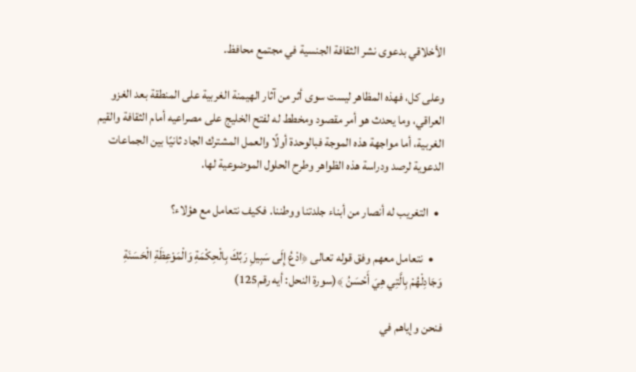الأخلاقي بدعوى نشر الثقافة الجنسية في مجتمع محافظ.

وعلى كل، فهذه المظاهر ليست سوى أثر من آثار الهيمنة الغربية على المنطقة بعد الغزو العراقي، وما يحدث هو أمر مقصود ومخطط له لفتح الخليج على مصراعيه أمام الثقافة والقيم الغربية، أما مواجهة هذه الموجة فبالوحدة أولًا والعمل المشترك الجاد ثانيًا بين الجماعات الدعوية لرصد ودراسة هذه الظواهر وطرح الحلول الموضوعية لها.

  •  التغريب له أنصار من أبناء جلدتنا ووطننا. فكيف نتعامل مع هؤلاء؟

    •  نتعامل معهم وفق قوله تعالى ﴿ادْعُ إِلَى سَبِيلِ رَبِّكَ بِالْحِكْمَةِ وَالْمَوْعِظَةِ الْحَسَنَةِ وَجَادِلْهُمْ بِالَّتِي هِيَ أَحْسَنُ ﴾(سورة النحل: أيه رقم125)

فنحن وإياهم في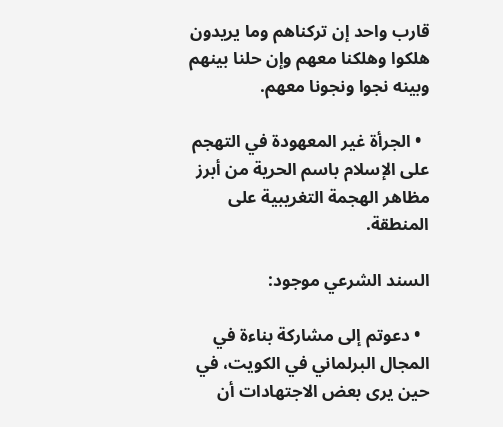قارب واحد إن تركناهم وما يريدون هلكوا وهلكنا معهم وإن حلنا بينهم وبينه نجوا ونجونا معهم.

  • الجرأة غير المعهودة في التهجم على الإسلام باسم الحرية من أبرز مظاهر الهجمة التغريبية على المنطقة.

السند الشرعي موجود:

  • دعوتم إلى مشاركة بناءة في المجال البرلماني في الكويت، في حين يرى بعض الاجتهادات أن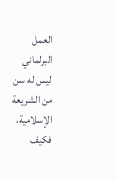العمل البرلماني ليس له سن من الشريعة الإسلامية، فكيف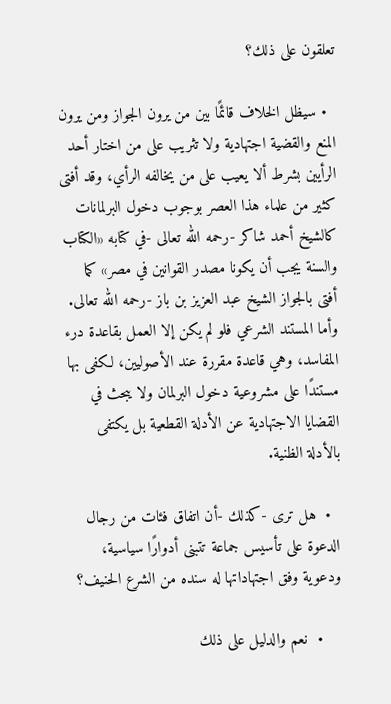تعلقون على ذلك؟

  • سيظل الخلاف قائمًا بين من يرون الجواز ومن يرون المنع والقضية اجتهادية ولا تثريب على من اختار أحد الرأيين بشرط ألا يعيب على من يخالفه الرأي، وقد أفتى كثير من علماء هذا العصر بوجوب دخول البرلمانات كالشيخ أحمد شاكر -رحمه الله تعالى -في كتابه «الكتاب والسنة يجب أن يكونا مصدر القوانين في مصر» كما أفتى بالجواز الشيخ عبد العزيز بن باز -رحمه الله تعالى. وأما المستند الشرعي فلو لم يكن إلا العمل بقاعدة درء المفاسد، وهي قاعدة مقررة عند الأصوليين، لكفى بها مستندًا على مشروعية دخول البرلمان ولا يبحث في القضايا الاجتهادية عن الأدلة القطعية بل يكتفى بالأدلة الظنية.

  •  هل ترى -كذلك -أن اتفاق فئات من رجال الدعوة على تأسيس جماعة تتبنى أدوارًا سياسية، ودعوية وفق اجتهاداتها له سنده من الشرع الحنيف؟

    •  نعم والدليل على ذلك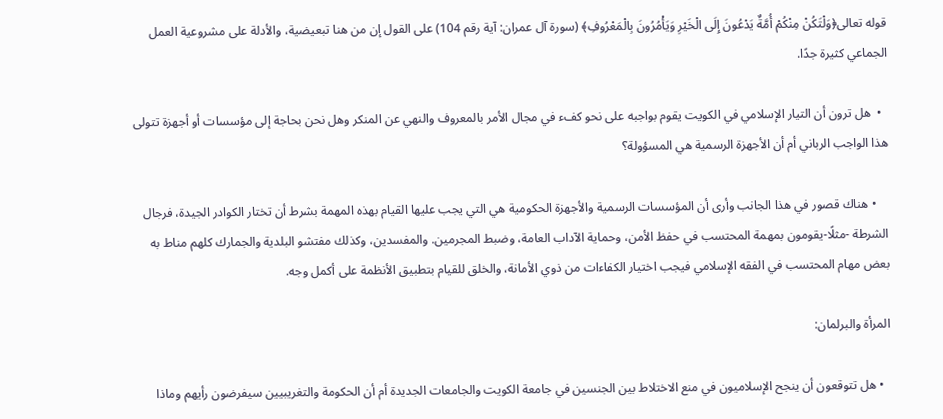قوله تعالى﴿وَلْتَكُنْ مِنْكُمْ أُمَّةٌ يَدْعُونَ إِلَى الْخَيْرِ وَيَأْمُرُونَ بِالْمَعْرُوفِ﴾ (سورة آل عمران: آية رقم 104) على القول إن من هنا تبعيضية، والأدلة على مشروعية العمل الجماعي كثيرة جدًا.

  •  هل ترون أن التيار الإسلامي في الكويت يقوم بواجبه على نحو كفء في مجال الأمر بالمعروف والنهي عن المنكر وهل نحن بحاجة إلى مؤسسات أو أجهزة تتولى هذا الواجب الرباني أم أن الأجهزة الرسمية هي المسؤولة؟

    • هناك قصور في هذا الجانب وأرى أن المؤسسات الرسمية والأجهزة الحكومية هي التي يجب عليها القيام بهذه المهمة بشرط أن تختار الكوادر الجيدة، فرجال الشرطة -مثلًا-يقومون بمهمة المحتسب في حفظ الأمن، وحماية الآداب العامة، وضبط المجرمين. والمفسدين، وكذلك مفتشو البلدية والجمارك كلهم مناط به بعض مهام المحتسب في الفقه الإسلامي فيجب اختيار الكفاءات من ذوي الأمانة، والخلق للقيام بتطبيق الأنظمة على أكمل وجه.

المرأة والبرلمان:

  • هل تتوقعون أن ينجح الإسلاميون في منع الاختلاط بين الجنسين في جامعة الكويت والجامعات الجديدة أم أن الحكومة والتغريبيين سيفرضون رأيهم وماذا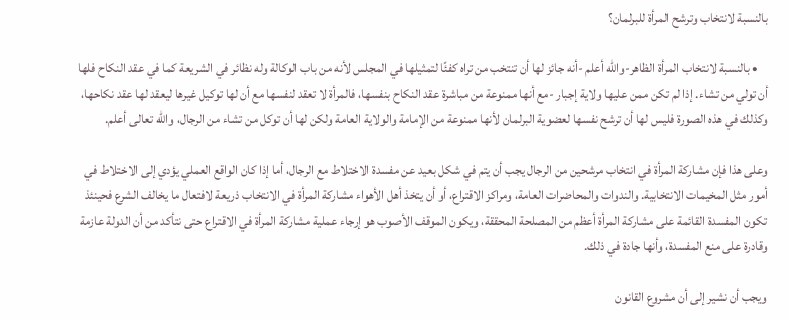بالنسبة لانتخاب وترشح المرأة للبرلمان؟

    • بالنسبة لانتخاب المرأة الظاهر-والله أعلم -أنه جائز لها أن تنتخب من تراه كفئًا لتمثيلها في المجلس لأنه من باب الوكالة وله نظائر في الشريعة كما في عقد النكاح فلها أن تولي من تشاء. إذا لم تكن ممن عليها ولاية إجبار -مع أنها ممنوعة من مباشرة عقد النكاح بنفسها، فالمرأة لا تعقد لنفسها مع أن لها توكيل غيرها ليعقد لها عقد نكاحها، وكذلك في هذه الصورة فليس لها أن ترشح نفسها لعضوية البرلمان لأنها ممنوعة من الإمامة والولاية العامة ولكن لها أن توكل من تشاء من الرجال، والله تعالى أعلم.

وعلى هذا فإن مشاركة المرأة في انتخاب مرشحين من الرجال يجب أن يتم في شكل بعيد عن مفسدة الاختلاط مع الرجال، أما إذا كان الواقع العملي يؤدي إلى الاختلاط في أمور مثل المخيمات الانتخابية. والندوات والمحاضرات العامة، ومراكز الاقتراع، أو أن يتخذ أهل الأهواء مشاركة المرأة في الانتخاب ذريعة لافتعال ما يخالف الشرع فحينئذ تكون المفسدة القائمة على مشاركة المرأة أعظم من المصلحة المحققة، ويكون الموقف الأصوب هو إرجاء عملية مشاركة المرأة في الاقتراع حتى نتأكد من أن الدولة عازمة وقادرة على منع المفسدة، وأنها جادة في ذلك.

ويجب أن نشير إلى أن مشروع القانون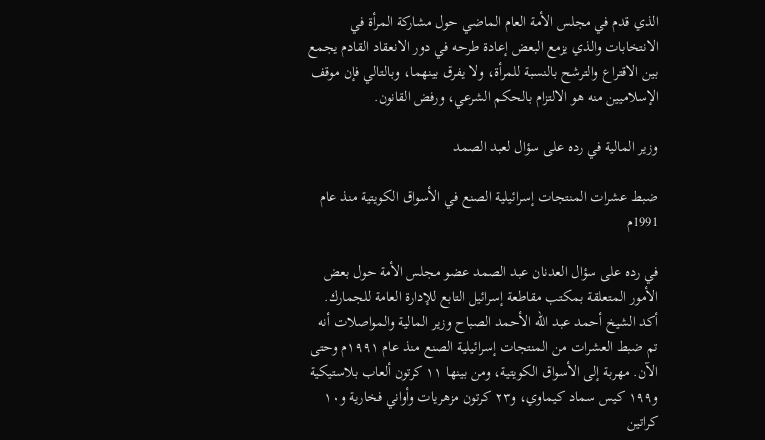الذي قدم في مجلس الأمة العام الماضي حول مشاركة المرأة في الانتخابات والذي يزمع البعض إعادة طرحه في دور الانعقاد القادم يجمع بين الاقتراع والترشح بالنسبة للمرأة، ولا يفرق بينهما، وبالتالي فإن موقف الإسلاميين منه هو الالتزام بالحكم الشرعي، ورفض القانون.

وزير المالية في رده على سؤال لعبد الصمد

ضبط عشرات المنتجات إسرائيلية الصنع في الأسواق الكويتية منذ عام 1991م

في رده على سؤال العدنان عبد الصمد عضو مجلس الأمة حول بعض الأمور المتعلقة بمكتب مقاطعة إسرائيل التابع للإدارة العامة للجمارك. أكد الشيخ أحمد عبد الله الأحمد الصباح وزير المالية والمواصلات أنه تم ضبط العشرات من المنتجات إسرائيلية الصنع منذ عام ١٩٩١م وحتى الآن. مهربة إلى الأسواق الكويتية، ومن بينها ۱۱ كرتون ألعاب بلاستيكية و۱۹۹ كيس سماد كيماوي، و٢٣ كرتون مزهريات وأواني فخارية و١٠ كراتين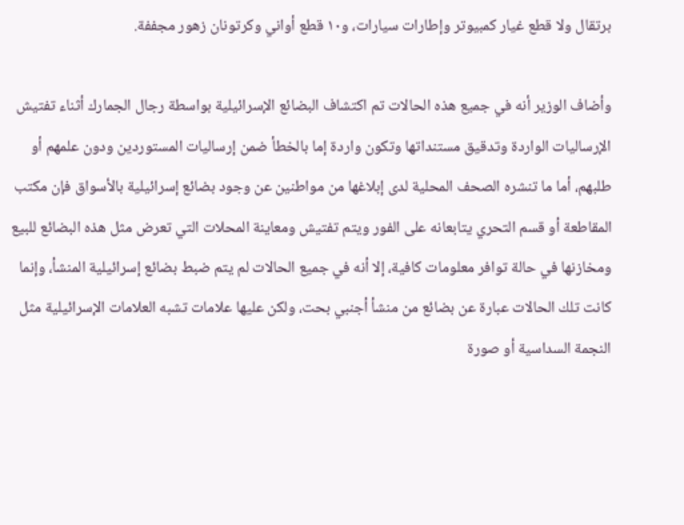برتقال ولا قطع غيار كمبيوتر وإطارات سيارات، و۱۰ قطع أواني وكرتونان زهور مجففة.

وأضاف الوزير أنه في جميع هذه الحالات تم اكتشاف البضائع الإسرائيلية بواسطة رجال الجمارك أثناء تفتيش الإرساليات الواردة وتدقيق مستنداتها وتكون واردة إما بالخطأ ضمن إرساليات المستوردين ودون علمهم أو طلبهم، أما ما تنشره الصحف المحلية لدى إبلاغها من مواطنين عن وجود بضائع إسرائيلية بالأسواق فإن مكتب المقاطعة أو قسم التحري يتابعانه على الفور ويتم تفتيش ومعاينة المحلات التي تعرض مثل هذه البضائع للبيع ومخازنها في حالة توافر معلومات كافية، إلا أنه في جميع الحالات لم يتم ضبط بضائع إسرائيلية المنشأ، وإنما كانت تلك الحالات عبارة عن بضائع من منشأ أجنبي بحت، ولكن عليها علامات تشبه العلامات الإسرائيلية مثل النجمة السداسية أو صورة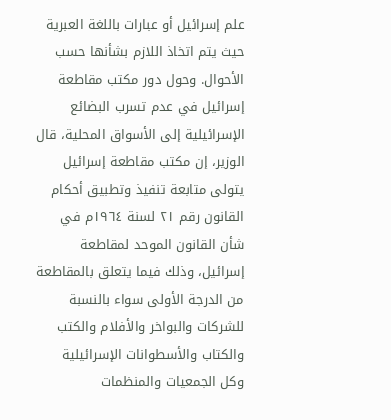علم إسرائيل أو عبارات باللغة العبرية حيث يتم اتخاذ اللازم بشأنها حسب الأحوال. وحول دور مكتب مقاطعة إسرائيل في عدم تسرب البضائع الإسرائيلية إلى الأسواق المحلية، قال الوزير، إن مكتب مقاطعة إسرائيل يتولى متابعة تنفيذ وتطبيق أحكام القانون رقم ٢١ لسنة ١٩٦٤م في شأن القانون الموحد لمقاطعة إسرائيل، وذلك فيما يتعلق بالمقاطعة من الدرجة الأولى سواء بالنسبة للشركات والبواخر والأفلام والكتب والكتاب والأسطوانات الإسرائيلية وكل الجمعيات والمنظمات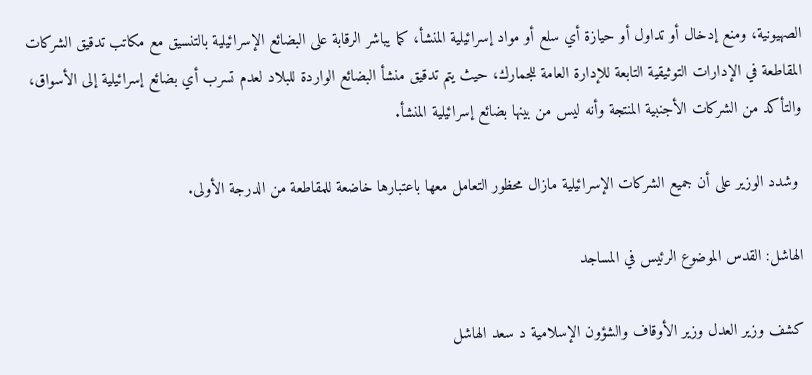الصهيونية، ومنع إدخال أو تداول أو حيازة أي سلع أو مواد إسرائيلية المنشأ، كما يباشر الرقابة على البضائع الإسرائيلية بالتنسيق مع مكاتب تدقيق الشركات المقاطعة في الإدارات التوثيقية التابعة للإدارة العامة للجمارك، حيث يتم تدقيق منشأ البضائع الواردة للبلاد لعدم تسرب أي بضائع إسرائيلية إلى الأسواق، والتأكد من الشركات الأجنبية المنتجة وأنه ليس من بينها بضائع إسرائيلية المنشأ.

 وشدد الوزير على أن جميع الشركات الإسرائيلية مازال محظور التعامل معها باعتبارها خاضعة للمقاطعة من الدرجة الأولى.

الهاشل: القدس الموضوع الرئيس في المساجد

كشف وزير العدل وزير الأوقاف والشؤون الإسلامية د سعد الهاشل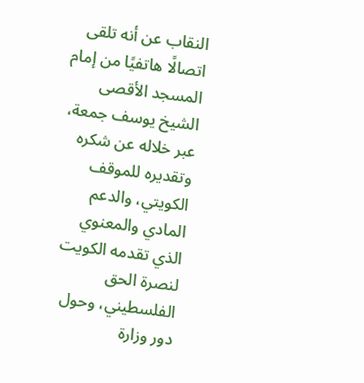النقاب عن أنه تلقى اتصالًا هاتفيًا من إمام المسجد الأقصى الشيخ يوسف جمعة، عبر خلاله عن شكره وتقديره للموقف الكويتي، والدعم المادي والمعنوي الذي تقدمه الكويت لنصرة الحق الفلسطيني، وحول دور وزارة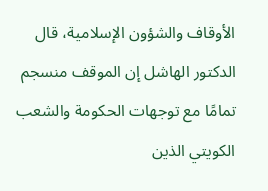الأوقاف والشؤون الإسلامية، قال الدكتور الهاشل إن الموقف منسجم تمامًا مع توجهات الحكومة والشعب الكويتي الذين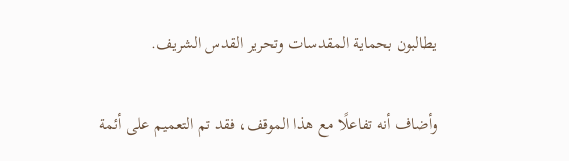يطالبون بحماية المقدسات وتحرير القدس الشريف.

وأضاف أنه تفاعلًا مع هذا الموقف، فقد تم التعميم على أئمة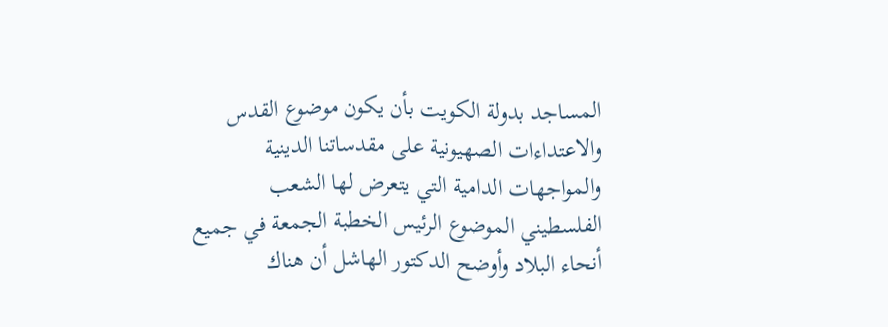المساجد بدولة الكويت بأن يكون موضوع القدس والاعتداءات الصهيونية على مقدساتنا الدينية والمواجهات الدامية التي يتعرض لها الشعب الفلسطيني الموضوع الرئيس الخطبة الجمعة في جميع أنحاء البلاد وأوضح الدكتور الهاشل أن هناك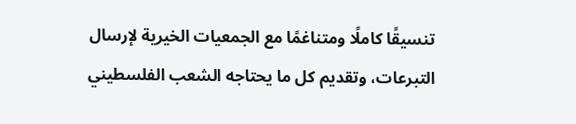تنسيقًا كاملًا ومتناغمًا مع الجمعيات الخيرية لإرسال التبرعات، وتقديم كل ما يحتاجه الشعب الفلسطيني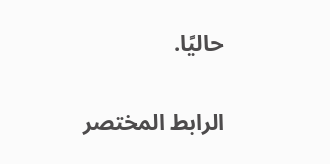حاليًا.

الرابط المختصر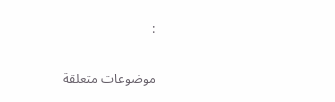:

موضوعات متعلقة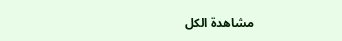مشاهدة الكل